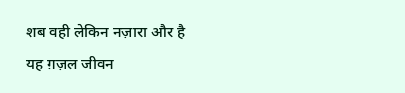शब वही लेकिन नज़ारा और है
यह ग़ज़ल जीवन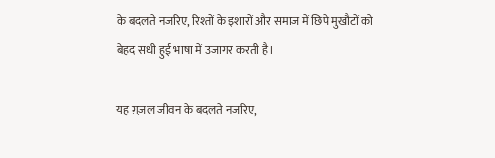के बदलते नजरिए, रिश्तों के इशारों और समाज में छिपे मुखौटों को बेहद सधी हुई भाषा में उजागर करती है।

यह ग़ज़ल जीवन के बदलते नजरिए,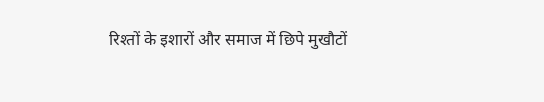रिश्तों के इशारों और समाज में छिपे मुखौटों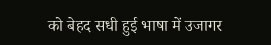को बेहद सधी हुई भाषा में उजागर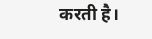करती है।